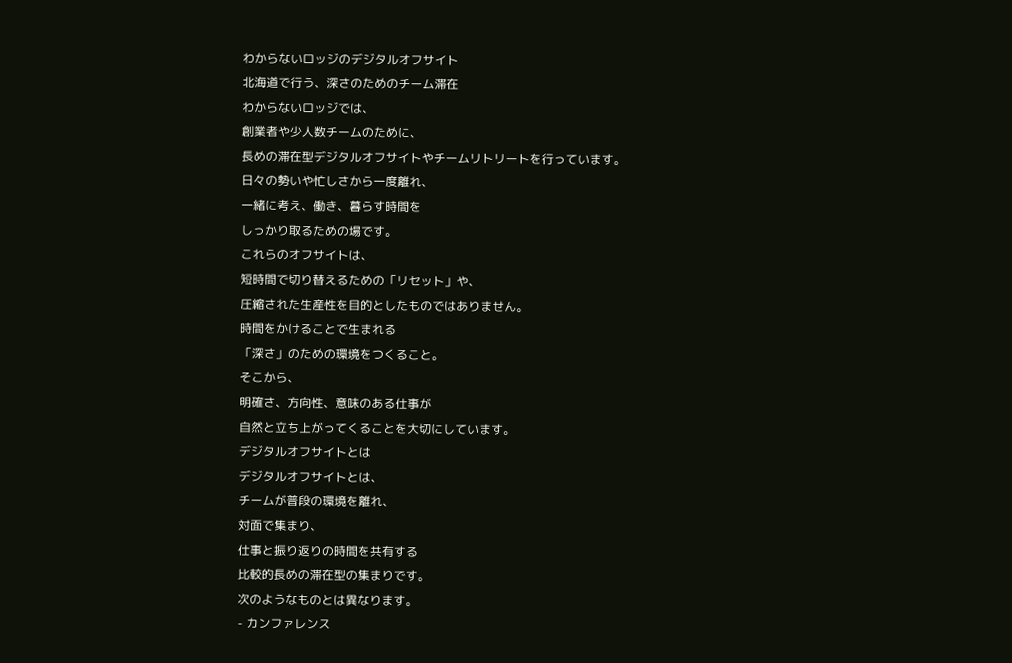わからないロッジのデジタルオフサイト
北海道で行う、深さのためのチーム滞在
わからないロッジでは、
創業者や少人数チームのために、
長めの滞在型デジタルオフサイトやチームリトリートを行っています。
日々の勢いや忙しさから一度離れ、
一緒に考え、働き、暮らす時間を
しっかり取るための場です。
これらのオフサイトは、
短時間で切り替えるための「リセット」や、
圧縮された生産性を目的としたものではありません。
時間をかけることで生まれる
「深さ」のための環境をつくること。
そこから、
明確さ、方向性、意味のある仕事が
自然と立ち上がってくることを大切にしています。
デジタルオフサイトとは
デジタルオフサイトとは、
チームが普段の環境を離れ、
対面で集まり、
仕事と振り返りの時間を共有する
比較的長めの滞在型の集まりです。
次のようなものとは異なります。
- カンファレンス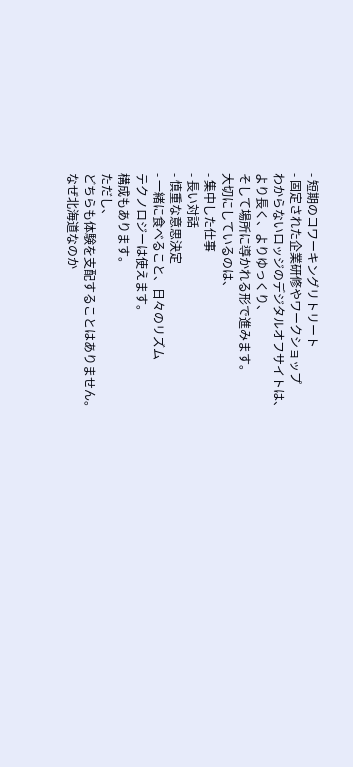- 短期のコワーキングリトリート
- 固定された企業研修やワークショップ
わからないロッジのデジタルオフサイトは、
より長く、よりゆっくり、
そして場所に導かれる形で進みます。
大切にしているのは、
- 集中した仕事
- 長い対話
- 慎重な意思決定
- 一緒に食べること、日々のリズム
テクノロジーは使えます。
構成もあります。
ただし、
どちらも体験を支配することはありません。
なぜ北海道なのか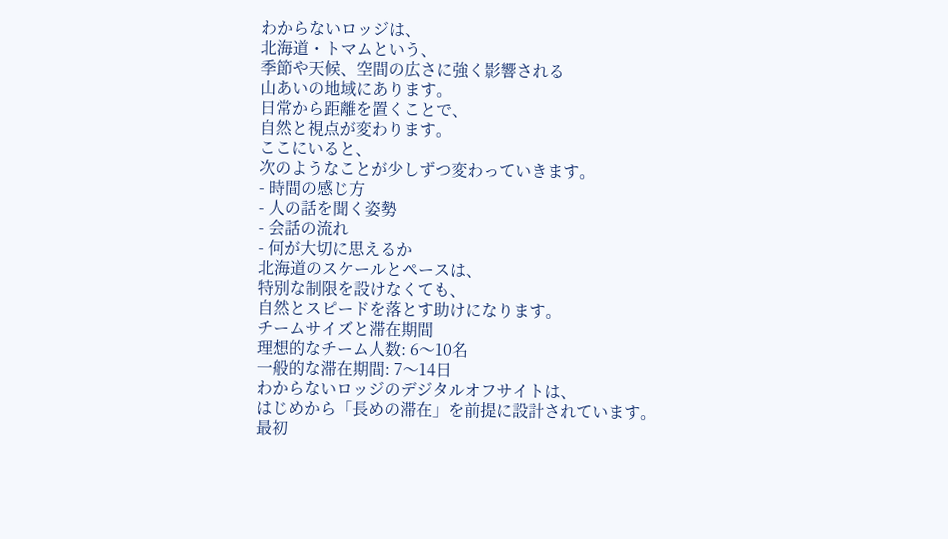わからないロッジは、
北海道・トマムという、
季節や天候、空間の広さに強く影響される
山あいの地域にあります。
日常から距離を置くことで、
自然と視点が変わります。
ここにいると、
次のようなことが少しずつ変わっていきます。
- 時間の感じ方
- 人の話を聞く姿勢
- 会話の流れ
- 何が大切に思えるか
北海道のスケールとペースは、
特別な制限を設けなくても、
自然とスピードを落とす助けになります。
チームサイズと滞在期間
理想的なチーム人数: 6〜10名
一般的な滞在期間: 7〜14日
わからないロッジのデジタルオフサイトは、
はじめから「長めの滞在」を前提に設計されています。
最初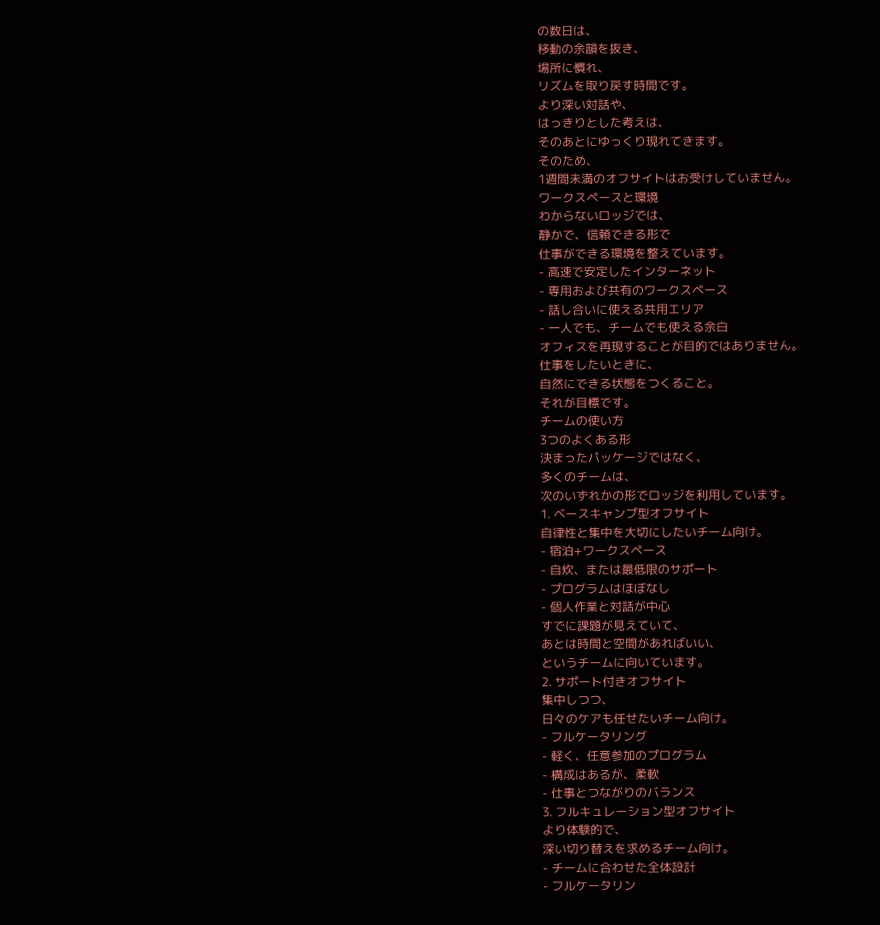の数日は、
移動の余韻を抜き、
場所に慣れ、
リズムを取り戻す時間です。
より深い対話や、
はっきりとした考えは、
そのあとにゆっくり現れてきます。
そのため、
1週間未満のオフサイトはお受けしていません。
ワークスペースと環境
わからないロッジでは、
静かで、信頼できる形で
仕事ができる環境を整えています。
- 高速で安定したインターネット
- 専用および共有のワークスペース
- 話し合いに使える共用エリア
- 一人でも、チームでも使える余白
オフィスを再現することが目的ではありません。
仕事をしたいときに、
自然にできる状態をつくること。
それが目標です。
チームの使い方
3つのよくある形
決まったパッケージではなく、
多くのチームは、
次のいずれかの形でロッジを利用しています。
1. ベースキャンプ型オフサイト
自律性と集中を大切にしたいチーム向け。
- 宿泊+ワークスペース
- 自炊、または最低限のサポート
- プログラムはほぼなし
- 個人作業と対話が中心
すでに課題が見えていて、
あとは時間と空間があればいい、
というチームに向いています。
2. サポート付きオフサイト
集中しつつ、
日々のケアも任せたいチーム向け。
- フルケータリング
- 軽く、任意参加のプログラム
- 構成はあるが、柔軟
- 仕事とつながりのバランス
3. フルキュレーション型オフサイト
より体験的で、
深い切り替えを求めるチーム向け。
- チームに合わせた全体設計
- フルケータリン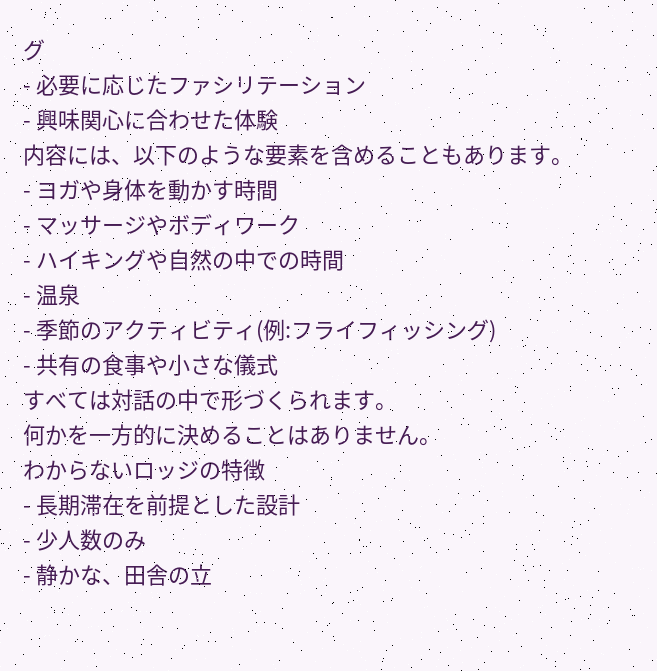グ
- 必要に応じたファシリテーション
- 興味関心に合わせた体験
内容には、以下のような要素を含めることもあります。
- ヨガや身体を動かす時間
- マッサージやボディワーク
- ハイキングや自然の中での時間
- 温泉
- 季節のアクティビティ(例:フライフィッシング)
- 共有の食事や小さな儀式
すべては対話の中で形づくられます。
何かを一方的に決めることはありません。
わからないロッジの特徴
- 長期滞在を前提とした設計
- 少人数のみ
- 静かな、田舎の立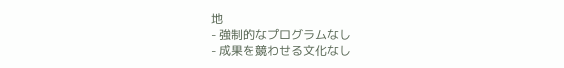地
- 強制的なプログラムなし
- 成果を競わせる文化なし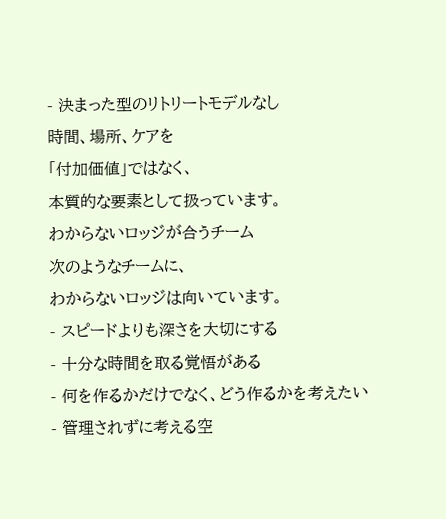- 決まった型のリトリートモデルなし
時間、場所、ケアを
「付加価値」ではなく、
本質的な要素として扱っています。
わからないロッジが合うチーム
次のようなチームに、
わからないロッジは向いています。
- スピードよりも深さを大切にする
- 十分な時間を取る覚悟がある
- 何を作るかだけでなく、どう作るかを考えたい
- 管理されずに考える空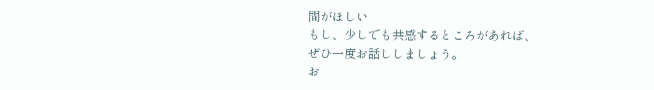間がほしい
もし、少しでも共感するところがあれば、
ぜひ一度お話ししましょう。
お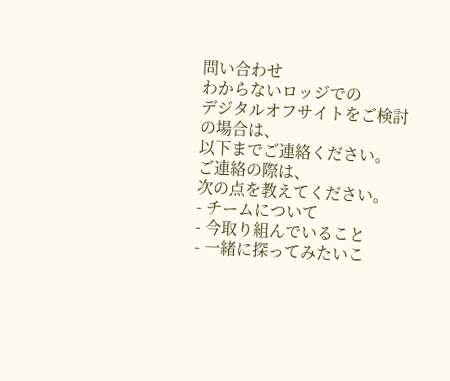問い合わせ
わからないロッジでの
デジタルオフサイトをご検討の場合は、
以下までご連絡ください。
ご連絡の際は、
次の点を教えてください。
- チームについて
- 今取り組んでいること
- 一緒に探ってみたいこ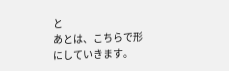と
あとは、こちらで形にしていきます。